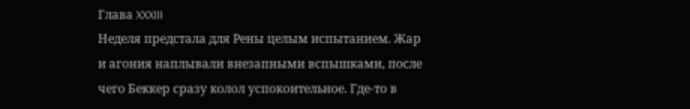Глава XXXIII
Неделя предстала для Рены целым испытанием. Жар и агония наплывали внезапными вспышками, после чего Беккер сразу колол успокоительное. Где-то в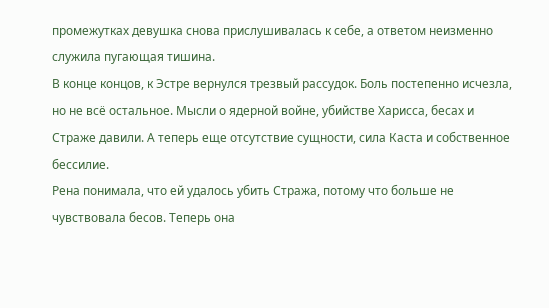промежутках девушка снова прислушивалась к себе, а ответом неизменно служила пугающая тишина.
В конце концов, к Эстре вернулся трезвый рассудок. Боль постепенно исчезла, но не всё остальное. Мысли о ядерной войне, убийстве Харисса, бесах и Страже давили. А теперь еще отсутствие сущности, сила Каста и собственное бессилие.
Рена понимала, что ей удалось убить Стража, потому что больше не чувствовала бесов. Теперь она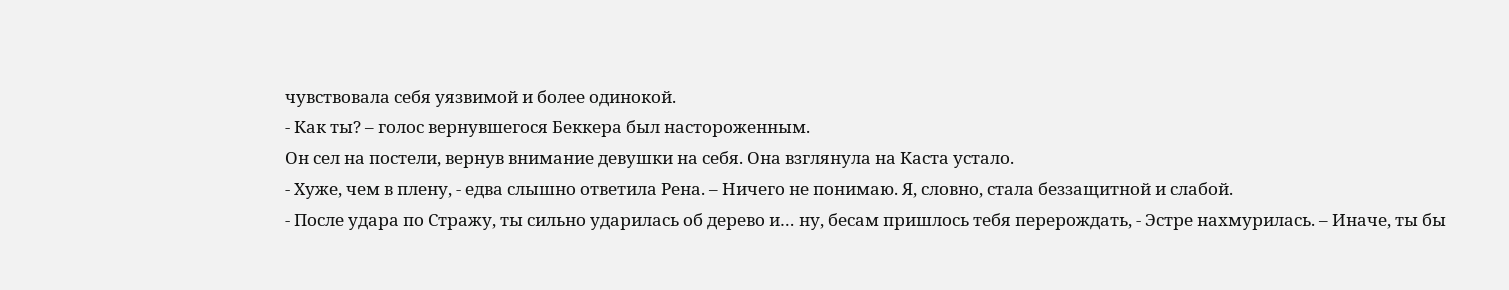чувствовала себя уязвимой и более одинокой.
- Как ты? – голос вернувшегося Беккера был настороженным.
Он сел на постели, вернув внимание девушки на себя. Она взглянула на Каста устало.
- Хуже, чем в плену, - едва слышно ответила Рена. – Ничего не понимаю. Я, словно, стала беззащитной и слабой.
- После удара по Стражу, ты сильно ударилась об дерево и… ну, бесам пришлось тебя перерождать, - Эстре нахмурилась. – Иначе, ты бы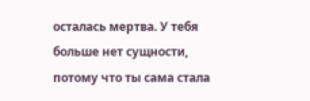осталась мертва. У тебя больше нет сущности, потому что ты сама стала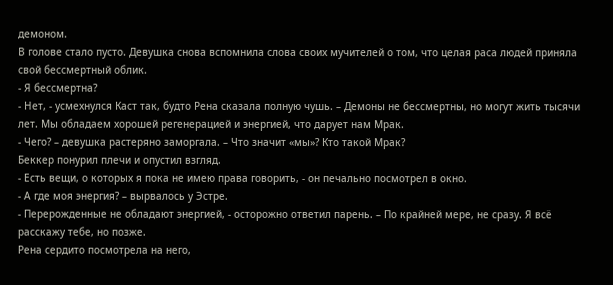демоном.
В голове стало пусто. Девушка снова вспомнила слова своих мучителей о том, что целая раса людей приняла свой бессмертный облик.
- Я бессмертна?
- Нет, - усмехнулся Каст так, будто Рена сказала полную чушь. – Демоны не бессмертны, но могут жить тысячи лет. Мы обладаем хорошей регенерацией и энергией, что дарует нам Мрак.
- Чего? – девушка растеряно заморгала. – Что значит «мы»? Кто такой Мрак?
Беккер понурил плечи и опустил взгляд.
- Есть вещи, о которых я пока не имею права говорить, - он печально посмотрел в окно.
- А где моя энергия? – вырвалось у Эстре.
- Перерожденные не обладают энергией, - осторожно ответил парень. – По крайней мере, не сразу. Я всё расскажу тебе, но позже.
Рена сердито посмотрела на него,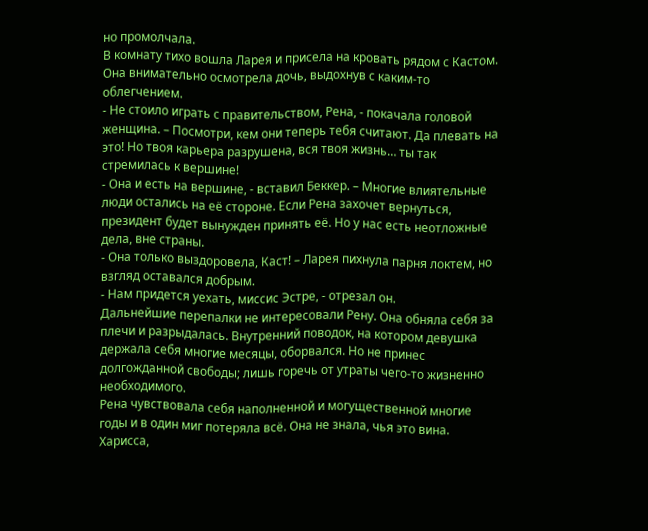но промолчала.
В комнату тихо вошла Ларея и присела на кровать рядом с Кастом. Она внимательно осмотрела дочь, выдохнув с каким-то облегчением.
- Не стоило играть с правительством, Рена, - покачала головой женщина. – Посмотри, кем они теперь тебя считают. Да плевать на это! Но твоя карьера разрушена, вся твоя жизнь… ты так стремилась к вершине!
- Она и есть на вершине, - вставил Беккер. – Многие влиятельные люди остались на её стороне. Если Рена захочет вернуться, президент будет вынужден принять её. Но у нас есть неотложные дела, вне страны.
- Она только выздоровела, Каст! – Ларея пихнула парня локтем, но взгляд оставался добрым.
- Нам придется уехать, миссис Эстре, - отрезал он.
Дальнейшие перепалки не интересовали Рену. Она обняла себя за плечи и разрыдалась. Внутренний поводок, на котором девушка держала себя многие месяцы, оборвался. Но не принес долгожданной свободы; лишь горечь от утраты чего-то жизненно необходимого.
Рена чувствовала себя наполненной и могущественной многие годы и в один миг потеряла всё. Она не знала, чья это вина. Харисса,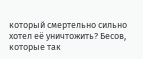который смертельно сильно хотел её уничтожить? Бесов, которые так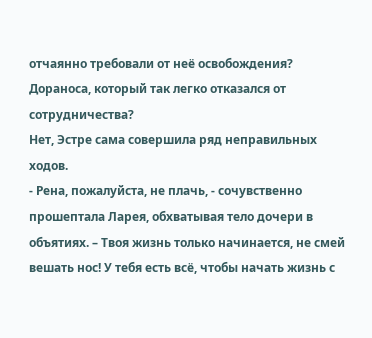отчаянно требовали от неё освобождения? Дораноса, который так легко отказался от сотрудничества?
Нет, Эстре сама совершила ряд неправильных ходов.
- Рена, пожалуйста, не плачь, - сочувственно прошептала Ларея, обхватывая тело дочери в объятиях. – Твоя жизнь только начинается, не смей вешать нос! У тебя есть всё, чтобы начать жизнь с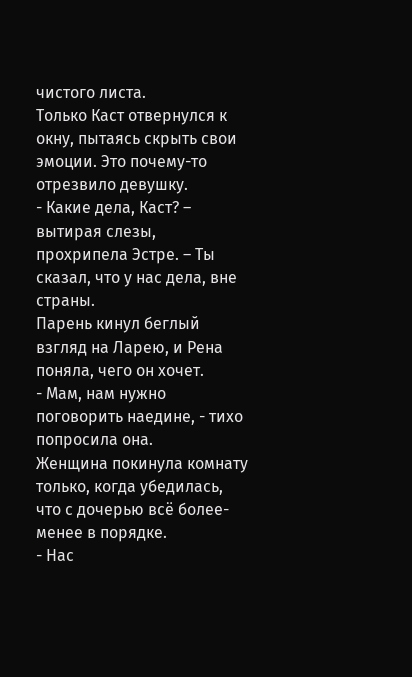чистого листа.
Только Каст отвернулся к окну, пытаясь скрыть свои эмоции. Это почему-то отрезвило девушку.
- Какие дела, Каст? – вытирая слезы, прохрипела Эстре. – Ты сказал, что у нас дела, вне страны.
Парень кинул беглый взгляд на Ларею, и Рена поняла, чего он хочет.
- Мам, нам нужно поговорить наедине, - тихо попросила она.
Женщина покинула комнату только, когда убедилась, что с дочерью всё более-менее в порядке.
- Нас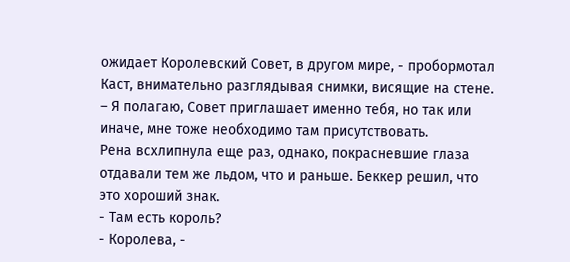ожидает Королевский Совет, в другом мире, - пробормотал Каст, внимательно разглядывая снимки, висящие на стене. – Я полагаю, Совет приглашает именно тебя, но так или иначе, мне тоже необходимо там присутствовать.
Рена всхлипнула еще раз, однако, покрасневшие глаза отдавали тем же льдом, что и раньше. Беккер решил, что это хороший знак.
- Там есть король?
- Королева, -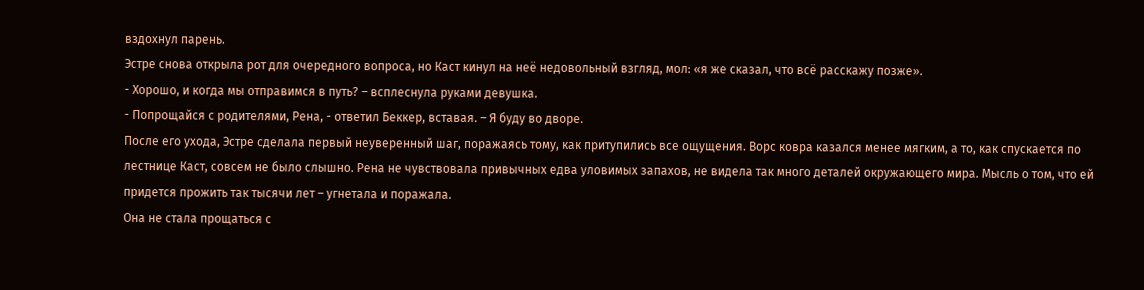вздохнул парень.
Эстре снова открыла рот для очередного вопроса, но Каст кинул на неё недовольный взгляд, мол: «я же сказал, что всё расскажу позже».
- Хорошо, и когда мы отправимся в путь? – всплеснула руками девушка.
- Попрощайся с родителями, Рена, - ответил Беккер, вставая. – Я буду во дворе.
После его ухода, Эстре сделала первый неуверенный шаг, поражаясь тому, как притупились все ощущения. Ворс ковра казался менее мягким, а то, как спускается по лестнице Каст, совсем не было слышно. Рена не чувствовала привычных едва уловимых запахов, не видела так много деталей окружающего мира. Мысль о том, что ей придется прожить так тысячи лет – угнетала и поражала.
Она не стала прощаться с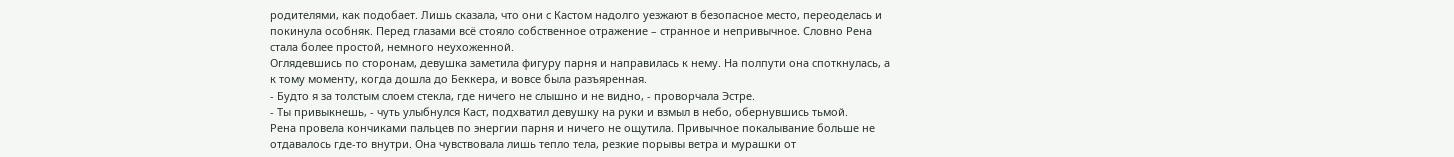родителями, как подобает. Лишь сказала, что они с Кастом надолго уезжают в безопасное место, переоделась и покинула особняк. Перед глазами всё стояло собственное отражение – странное и непривычное. Словно Рена стала более простой, немного неухоженной.
Оглядевшись по сторонам, девушка заметила фигуру парня и направилась к нему. На полпути она споткнулась, а к тому моменту, когда дошла до Беккера, и вовсе была разъяренная.
- Будто я за толстым слоем стекла, где ничего не слышно и не видно, - проворчала Эстре.
- Ты привыкнешь, - чуть улыбнулся Каст, подхватил девушку на руки и взмыл в небо, обернувшись тьмой.
Рена провела кончиками пальцев по энергии парня и ничего не ощутила. Привычное покалывание больше не отдавалось где-то внутри. Она чувствовала лишь тепло тела, резкие порывы ветра и мурашки от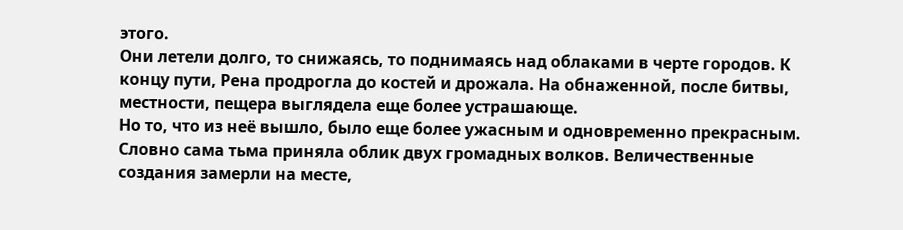этого.
Они летели долго, то снижаясь, то поднимаясь над облаками в черте городов. К концу пути, Рена продрогла до костей и дрожала. На обнаженной, после битвы, местности, пещера выглядела еще более устрашающе.
Но то, что из неё вышло, было еще более ужасным и одновременно прекрасным. Словно сама тьма приняла облик двух громадных волков. Величественные создания замерли на месте,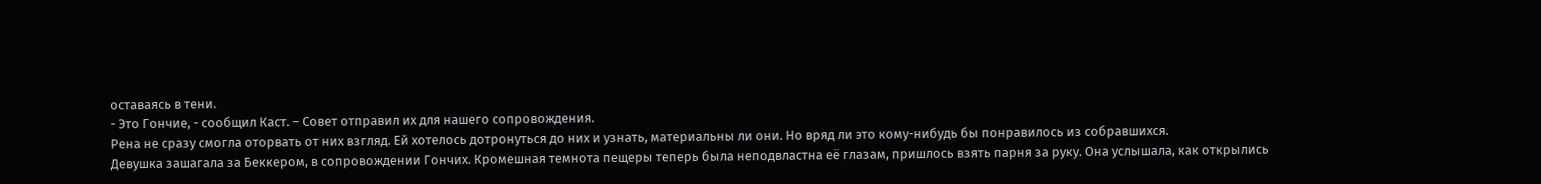оставаясь в тени.
- Это Гончие, - сообщил Каст. – Совет отправил их для нашего сопровождения.
Рена не сразу смогла оторвать от них взгляд. Ей хотелось дотронуться до них и узнать, материальны ли они. Но вряд ли это кому-нибудь бы понравилось из собравшихся.
Девушка зашагала за Беккером, в сопровождении Гончих. Кромешная темнота пещеры теперь была неподвластна её глазам, пришлось взять парня за руку. Она услышала, как открылись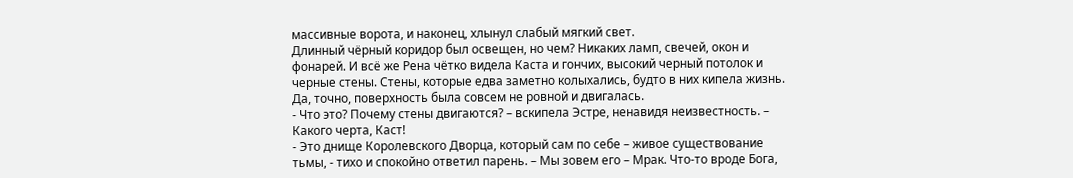массивные ворота, и наконец, хлынул слабый мягкий свет.
Длинный чёрный коридор был освещен, но чем? Никаких ламп, свечей, окон и фонарей. И всё же Рена чётко видела Каста и гончих, высокий черный потолок и черные стены. Стены, которые едва заметно колыхались, будто в них кипела жизнь. Да, точно, поверхность была совсем не ровной и двигалась.
- Что это? Почему стены двигаются? – вскипела Эстре, ненавидя неизвестность. – Какого черта, Каст!
- Это днище Королевского Дворца, который сам по себе – живое существование тьмы, - тихо и спокойно ответил парень. – Мы зовем его – Мрак. Что-то вроде Бога,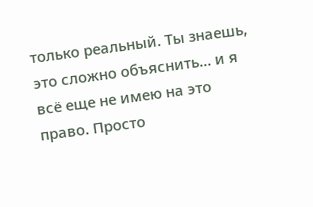только реальный. Ты знаешь, это сложно объяснить… и я всё еще не имею на это право. Просто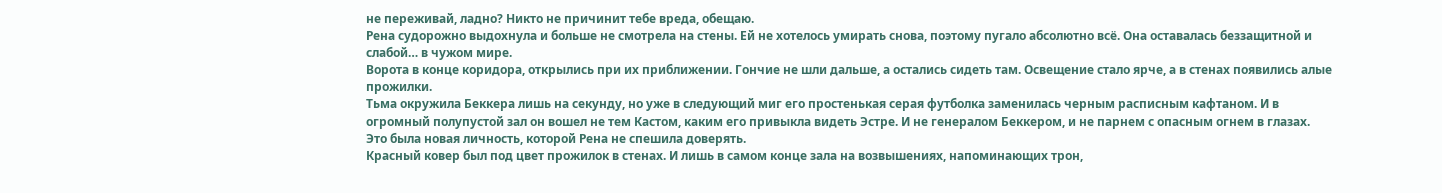не переживай, ладно? Никто не причинит тебе вреда, обещаю.
Рена судорожно выдохнула и больше не смотрела на стены. Ей не хотелось умирать снова, поэтому пугало абсолютно всё. Она оставалась беззащитной и слабой… в чужом мире.
Ворота в конце коридора, открылись при их приближении. Гончие не шли дальше, а остались сидеть там. Освещение стало ярче, а в стенах появились алые прожилки.
Тьма окружила Беккера лишь на секунду, но уже в следующий миг его простенькая серая футболка заменилась черным расписным кафтаном. И в огромный полупустой зал он вошел не тем Кастом, каким его привыкла видеть Эстре. И не генералом Беккером, и не парнем с опасным огнем в глазах. Это была новая личность, которой Рена не спешила доверять.
Красный ковер был под цвет прожилок в стенах. И лишь в самом конце зала на возвышениях, напоминающих трон,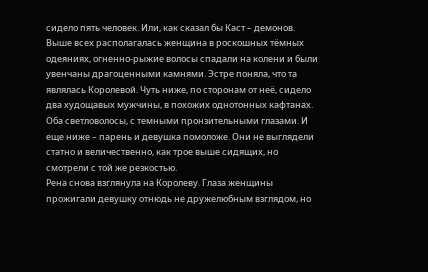сидело пять человек. Или, как сказал бы Каст – демонов. Выше всех располагалась женщина в роскошных тёмных одеяниях, огненно-рыжие волосы спадали на колени и были увенчаны драгоценными камнями. Эстре поняла, что та являлась Королевой. Чуть ниже, по сторонам от неё, сидело два худощавых мужчины, в похожих однотонных кафтанах. Оба светловолосы, с темными пронзительными глазами. И еще ниже – парень и девушка помоложе. Они не выглядели статно и величественно, как трое выше сидящих, но смотрели с той же резкостью.
Рена снова взглянула на Королеву. Глаза женщины прожигали девушку отнюдь не дружелюбным взглядом, но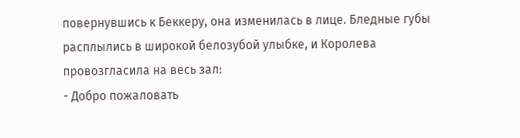повернувшись к Беккеру, она изменилась в лице. Бледные губы расплылись в широкой белозубой улыбке, и Королева провозгласила на весь зал:
- Добро пожаловать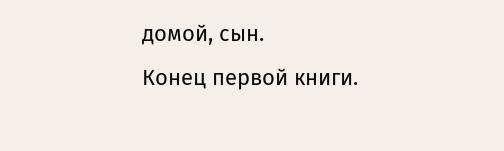домой, сын.
Конец первой книги.